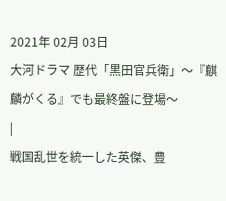2021年 02月 03日
大河ドラマ 歴代「黒田官兵衛」〜『麒麟がくる』でも最終盤に登場〜
|
戦国乱世を統一した英傑、豊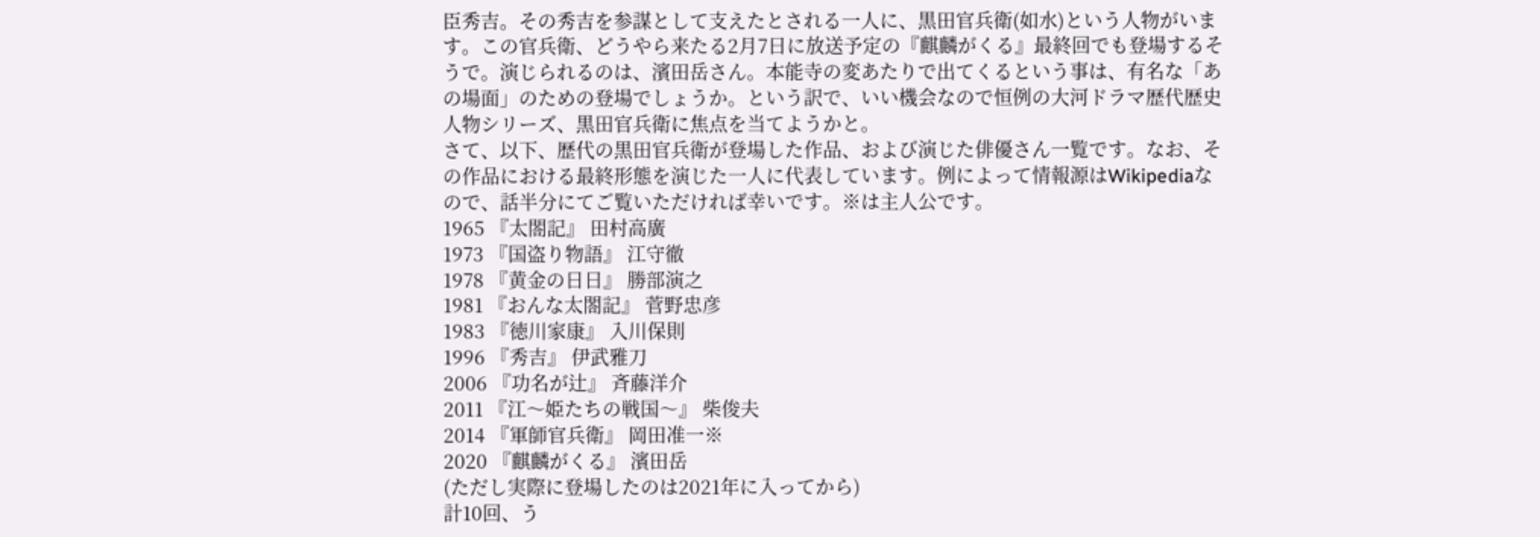臣秀吉。その秀吉を参謀として支えたとされる一人に、黒田官兵衛(如水)という人物がいます。この官兵衛、どうやら来たる2月7日に放送予定の『麒麟がくる』最終回でも登場するそうで。演じられるのは、濱田岳さん。本能寺の変あたりで出てくるという事は、有名な「あの場面」のための登場でしょうか。という訳で、いい機会なので恒例の大河ドラマ歴代歴史人物シリーズ、黒田官兵衛に焦点を当てようかと。
さて、以下、歴代の黒田官兵衛が登場した作品、および演じた俳優さん一覧です。なお、その作品における最終形態を演じた一人に代表しています。例によって情報源はWikipediaなので、話半分にてご覧いただければ幸いです。※は主人公です。
1965 『太閤記』 田村高廣
1973 『国盗り物語』 江守徹
1978 『黄金の日日』 勝部演之
1981 『おんな太閤記』 菅野忠彦
1983 『徳川家康』 入川保則
1996 『秀吉』 伊武雅刀
2006 『功名が辻』 斉藤洋介
2011 『江〜姫たちの戦国〜』 柴俊夫
2014 『軍師官兵衛』 岡田准一※
2020 『麒麟がくる』 濱田岳
(ただし実際に登場したのは2021年に入ってから)
計10回、う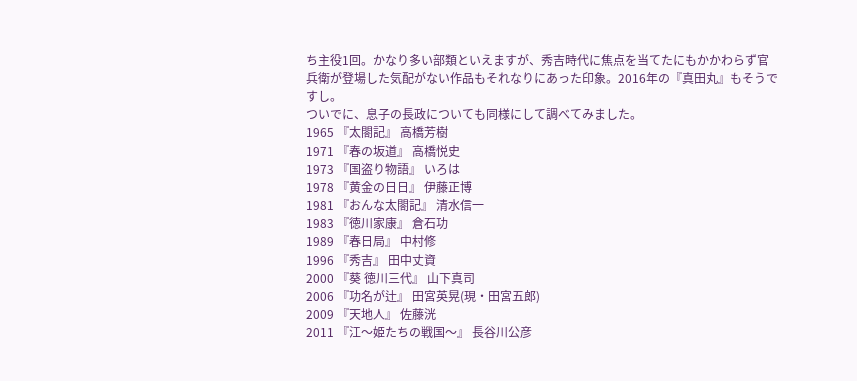ち主役1回。かなり多い部類といえますが、秀吉時代に焦点を当てたにもかかわらず官兵衛が登場した気配がない作品もそれなりにあった印象。2016年の『真田丸』もそうですし。
ついでに、息子の長政についても同様にして調べてみました。
1965 『太閤記』 高橋芳樹
1971 『春の坂道』 高橋悦史
1973 『国盗り物語』 いろは
1978 『黄金の日日』 伊藤正博
1981 『おんな太閤記』 清水信一
1983 『徳川家康』 倉石功
1989 『春日局』 中村修
1996 『秀吉』 田中丈資
2000 『葵 徳川三代』 山下真司
2006 『功名が辻』 田宮英晃(現・田宮五郎)
2009 『天地人』 佐藤洸
2011 『江〜姫たちの戦国〜』 長谷川公彦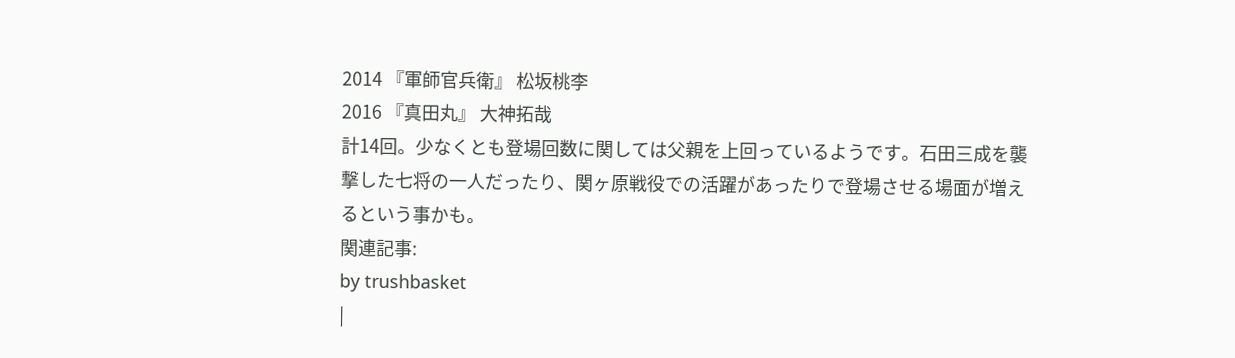2014 『軍師官兵衛』 松坂桃李
2016 『真田丸』 大神拓哉
計14回。少なくとも登場回数に関しては父親を上回っているようです。石田三成を襲撃した七将の一人だったり、関ヶ原戦役での活躍があったりで登場させる場面が増えるという事かも。
関連記事:
by trushbasket
|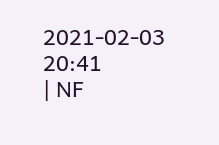2021-02-03 20:41
| NF